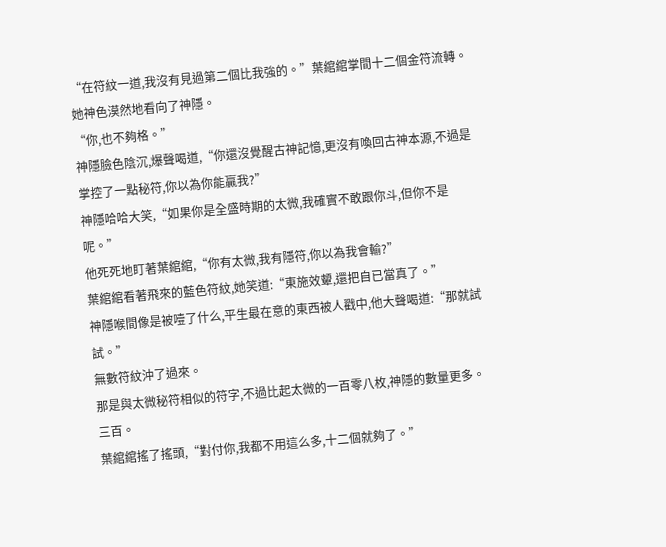“在符紋一道,我沒有見過第二個比我強的。”葉綰綰掌間十二個金符流轉。
她神色漠然地看向了神隱。
“你,也不夠格。”
神隱臉色陰沉,爆聲喝道,“你還沒覺醒古神記憶,更沒有喚回古神本源,不過是掌控了一點秘符,你以為你能贏我?”
神隱哈哈大笑,“如果你是全盛時期的太微,我確實不敢跟你斗,但你不是呢。”
他死死地盯著葉綰綰,“你有太微,我有隱符,你以為我會輸?”
葉綰綰看著飛來的藍色符紋,她笑道:“東施效顰,還把自已當真了。”
神隱喉間像是被噎了什么,平生最在意的東西被人戳中,他大聲喝道:“那就試試。”
無數符紋沖了過來。
那是與太微秘符相似的符字,不過比起太微的一百零八枚,神隱的數量更多。
三百。
葉綰綰搖了搖頭,“對付你,我都不用這么多,十二個就夠了。”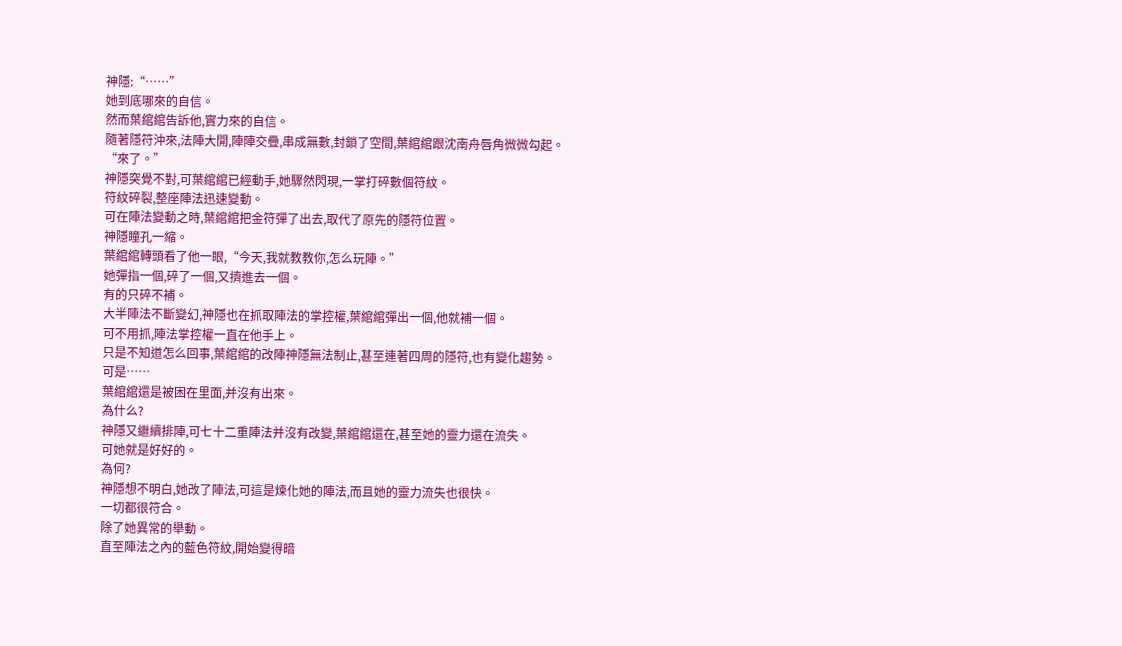神隱:“……”
她到底哪來的自信。
然而葉綰綰告訴他,實力來的自信。
隨著隱符沖來,法陣大開,陣陣交疊,串成無數,封鎖了空間,葉綰綰跟沈南舟唇角微微勾起。
“來了。”
神隱突覺不對,可葉綰綰已經動手,她驟然閃現,一掌打碎數個符紋。
符紋碎裂,整座陣法迅速變動。
可在陣法變動之時,葉綰綰把金符彈了出去,取代了原先的隱符位置。
神隱瞳孔一縮。
葉綰綰轉頭看了他一眼,“今天,我就教教你,怎么玩陣。”
她彈指一個,碎了一個,又擠進去一個。
有的只碎不補。
大半陣法不斷變幻,神隱也在抓取陣法的掌控權,葉綰綰彈出一個,他就補一個。
可不用抓,陣法掌控權一直在他手上。
只是不知道怎么回事,葉綰綰的改陣神隱無法制止,甚至連著四周的隱符,也有變化趨勢。
可是……
葉綰綰還是被困在里面,并沒有出來。
為什么?
神隱又繼續排陣,可七十二重陣法并沒有改變,葉綰綰還在,甚至她的靈力還在流失。
可她就是好好的。
為何?
神隱想不明白,她改了陣法,可這是煉化她的陣法,而且她的靈力流失也很快。
一切都很符合。
除了她異常的舉動。
直至陣法之內的藍色符紋,開始變得暗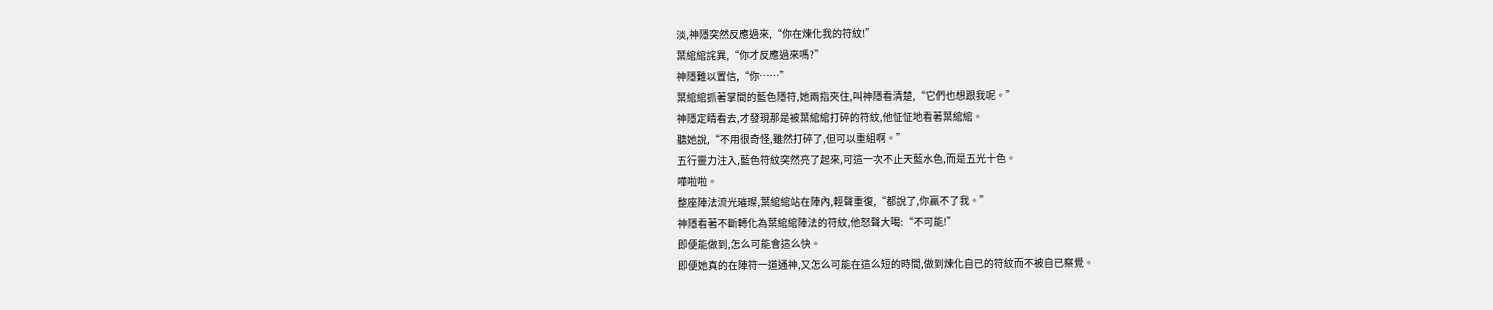淡,神隱突然反應過來,“你在煉化我的符紋!”
葉綰綰詫異,“你才反應過來嗎?”
神隱難以置信,“你……”
葉綰綰抓著掌間的藍色隱符,她兩指夾住,叫神隱看清楚,“它們也想跟我呢。”
神隱定睛看去,才發現那是被葉綰綰打碎的符紋,他怔怔地看著葉綰綰。
聽她說,“不用很奇怪,雖然打碎了,但可以重組啊。”
五行靈力注入,藍色符紋突然亮了起來,可這一次不止天藍水色,而是五光十色。
嘩啦啦。
整座陣法流光璀璨,葉綰綰站在陣內,輕聲重復,“都說了,你贏不了我。”
神隱看著不斷轉化為葉綰綰陣法的符紋,他怒聲大喝:“不可能!”
即便能做到,怎么可能會這么快。
即便她真的在陣符一道通神,又怎么可能在這么短的時間,做到煉化自已的符紋而不被自已察覺。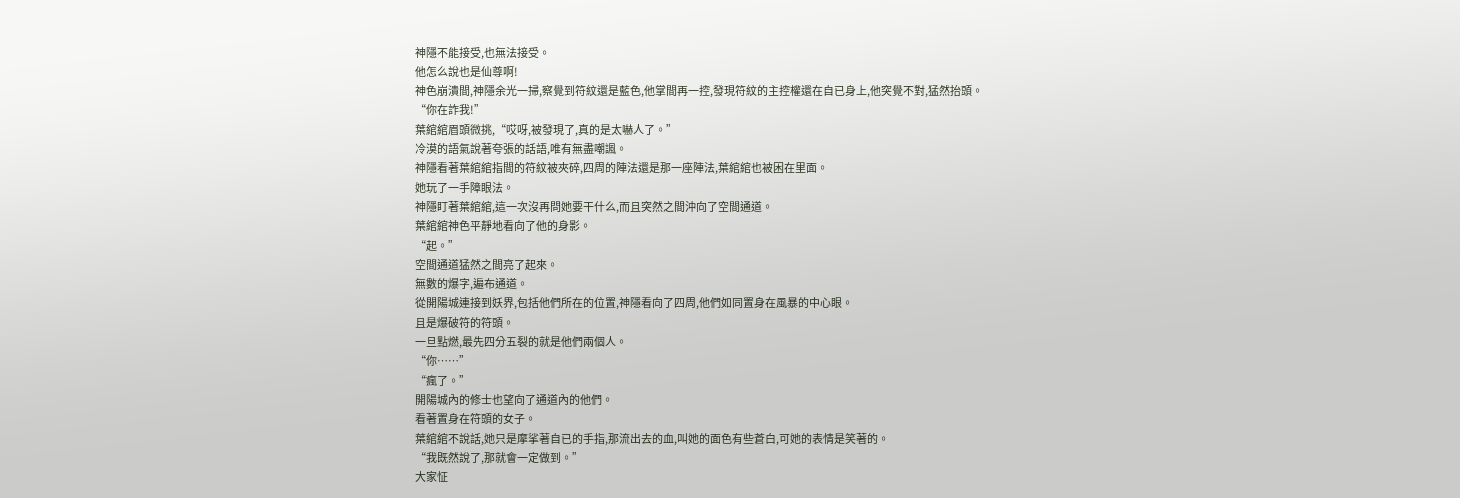神隱不能接受,也無法接受。
他怎么說也是仙尊啊!
神色崩潰間,神隱余光一掃,察覺到符紋還是藍色,他掌間再一控,發現符紋的主控權還在自已身上,他突覺不對,猛然抬頭。
“你在詐我!”
葉綰綰眉頭微挑,“哎呀,被發現了,真的是太嚇人了。”
冷漠的語氣說著夸張的話語,唯有無盡嘲諷。
神隱看著葉綰綰指間的符紋被夾碎,四周的陣法還是那一座陣法,葉綰綰也被困在里面。
她玩了一手障眼法。
神隱盯著葉綰綰,這一次沒再問她要干什么,而且突然之間沖向了空間通道。
葉綰綰神色平靜地看向了他的身影。
“起。”
空間通道猛然之間亮了起來。
無數的爆字,遍布通道。
從開陽城連接到妖界,包括他們所在的位置,神隱看向了四周,他們如同置身在風暴的中心眼。
且是爆破符的符頭。
一旦點燃,最先四分五裂的就是他們兩個人。
“你……”
“瘋了。”
開陽城內的修士也望向了通道內的他們。
看著置身在符頭的女子。
葉綰綰不說話,她只是摩挲著自已的手指,那流出去的血,叫她的面色有些蒼白,可她的表情是笑著的。
“我既然說了,那就會一定做到。”
大家怔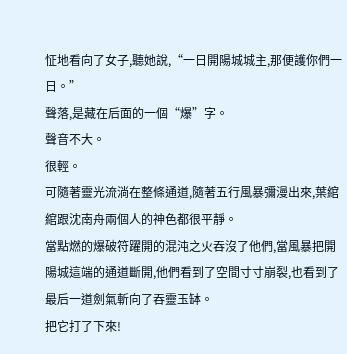怔地看向了女子,聽她說,“一日開陽城城主,那便護你們一日。”
聲落,是藏在后面的一個“爆”字。
聲音不大。
很輕。
可隨著靈光流淌在整條通道,隨著五行風暴彌漫出來,葉綰綰跟沈南舟兩個人的神色都很平靜。
當點燃的爆破符躍開的混沌之火吞沒了他們,當風暴把開陽城這端的通道斷開,他們看到了空間寸寸崩裂,也看到了最后一道劍氣斬向了吞靈玉缽。
把它打了下來!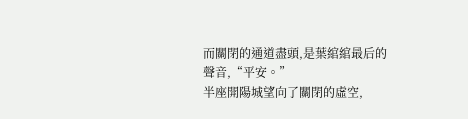而關閉的通道盡頭,是葉綰綰最后的聲音,“平安。”
半座開陽城望向了關閉的虛空,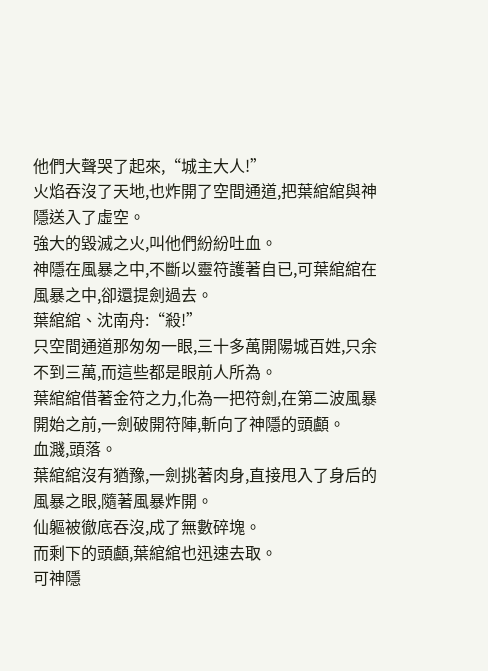他們大聲哭了起來,“城主大人!”
火焰吞沒了天地,也炸開了空間通道,把葉綰綰與神隱送入了虛空。
強大的毀滅之火,叫他們紛紛吐血。
神隱在風暴之中,不斷以靈符護著自已,可葉綰綰在風暴之中,卻還提劍過去。
葉綰綰、沈南舟:“殺!”
只空間通道那匆匆一眼,三十多萬開陽城百姓,只余不到三萬,而這些都是眼前人所為。
葉綰綰借著金符之力,化為一把符劍,在第二波風暴開始之前,一劍破開符陣,斬向了神隱的頭顱。
血濺,頭落。
葉綰綰沒有猶豫,一劍挑著肉身,直接甩入了身后的風暴之眼,隨著風暴炸開。
仙軀被徹底吞沒,成了無數碎塊。
而剩下的頭顱,葉綰綰也迅速去取。
可神隱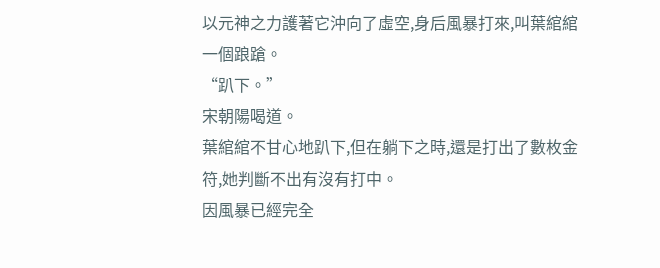以元神之力護著它沖向了虛空,身后風暴打來,叫葉綰綰一個踉蹌。
“趴下。”
宋朝陽喝道。
葉綰綰不甘心地趴下,但在躺下之時,還是打出了數枚金符,她判斷不出有沒有打中。
因風暴已經完全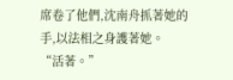席卷了他們,沈南舟抓著她的手,以法相之身護著她。
“活著。”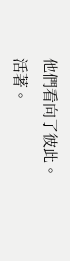他們看向了彼此。
活著。